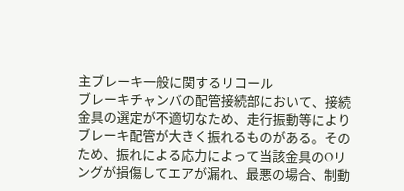主ブレーキ一般に関するリコール
ブレーキチャンバの配管接続部において、接続金具の選定が不適切なため、走行振動等によりブレーキ配管が大きく振れるものがある。そのため、振れによる応力によって当該金具のOリングが損傷してエアが漏れ、最悪の場合、制動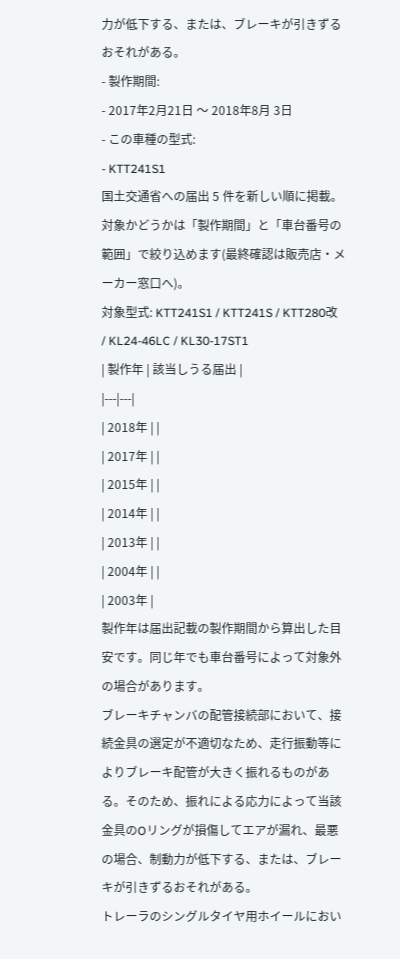力が低下する、または、ブレーキが引きずるおそれがある。
- 製作期間:
- 2017年2月21日 〜 2018年8月 3日
- この車種の型式:
- KTT241S1
国土交通省への届出 5 件を新しい順に掲載。 対象かどうかは「製作期間」と「車台番号の範囲」で絞り込めます(最終確認は販売店・メーカー窓口へ)。
対象型式: KTT241S1 / KTT241S / KTT280改 / KL24-46LC / KL30-17ST1
| 製作年 | 該当しうる届出 |
|---|---|
| 2018年 | |
| 2017年 | |
| 2015年 | |
| 2014年 | |
| 2013年 | |
| 2004年 | |
| 2003年 |
製作年は届出記載の製作期間から算出した目安です。同じ年でも車台番号によって対象外の場合があります。
ブレーキチャンバの配管接続部において、接続金具の選定が不適切なため、走行振動等によりブレーキ配管が大きく振れるものがある。そのため、振れによる応力によって当該金具のOリングが損傷してエアが漏れ、最悪の場合、制動力が低下する、または、ブレーキが引きずるおそれがある。
トレーラのシングルタイヤ用ホイールにおい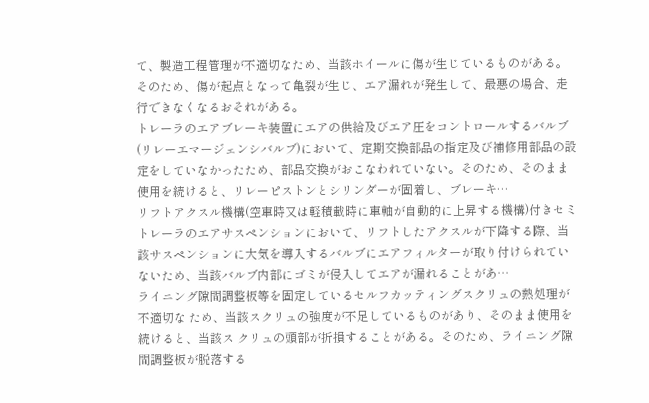て、製造工程管理が不適切なため、当該ホイールに傷が生じているものがある。そのため、傷が起点となって亀裂が生じ、エア漏れが発生して、最悪の場合、走行できなくなるおそれがある。
トレーラのエアブレーキ装置にエアの供給及びエア圧をコントロールするバルブ(リレーエマージェンシバルブ)において、定期交換部品の指定及び補修用部品の設定をしていなかったため、部品交換がおこなわれていない。そのため、そのまま使用を続けると、リレーピストンとシリンダーが固着し、ブレーキ…
リフトアクスル機構(空車時又は軽積載時に車軸が自動的に上昇する機構)付きセミトレーラのエアサスペンションにおいて、リフトしたアクスルが下降する際、当該サスペンションに大気を導入するバルブにエアフィルターが取り付けられていないため、当該バルブ内部にゴミが侵入してエアが漏れることがあ…
ライニング隙間調整板等を固定しているセルフカッティングスクリュの熱処理が不適切な ため、当該スクリュの強度が不足しているものがあり、そのまま使用を続けると、当該ス クリュの頭部が折損することがある。そのため、ライニング隙間調整板が脱落する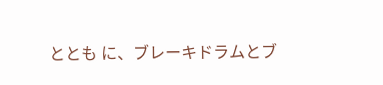ととも に、ブレーキドラムとブ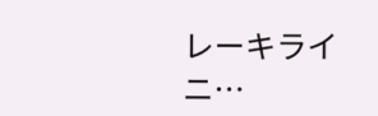レーキライニ…